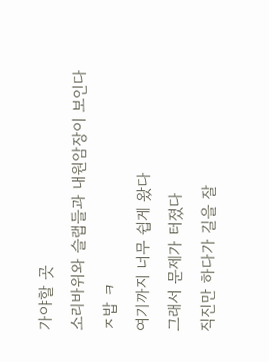가야할 곳
소리바위와 슬랩들과 내원암장이 보인다
ㅈ밥 ㅋ
여기까지 너무 쉽게 왔다
그래서 문제가 터졌다
직진만 하다가 길을 잘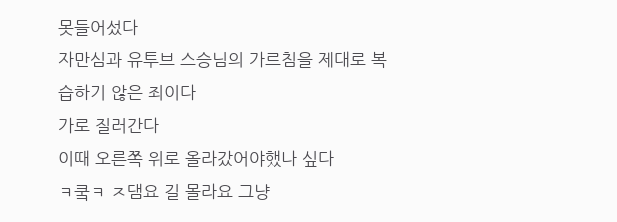못들어섰다
자만심과 유투브 스승님의 가르침을 제대로 복습하기 않은 죄이다
가로 질러간다
이때 오른쪽 위로 올라갔어야했나 싶다
ㅋ쿸ㅋ ㅈ댐요 길 몰라요 그냥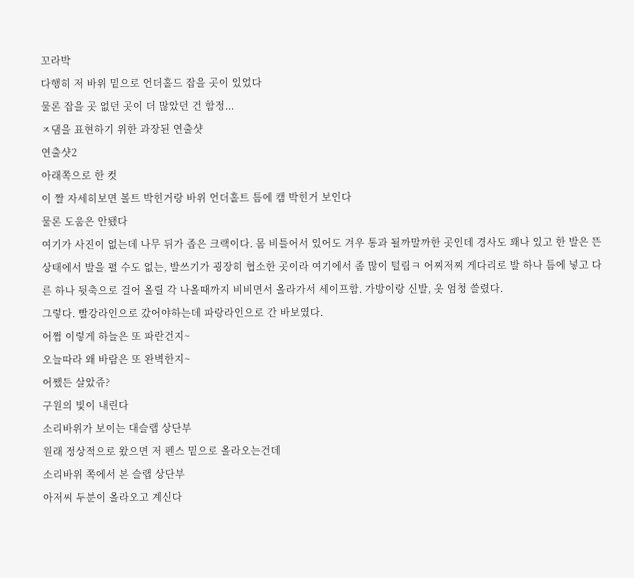꼬라박
다행히 저 바위 밑으로 언더홀드 잡을 곳이 있었다
물론 잡을 곳 없던 곳이 더 많았던 건 함정...
ㅈ댐을 표현하기 위한 과장된 연출샷
연출샷2
아래쪽으로 한 컷
이 짤 자세히보면 볼트 박힌거랑 바위 언더홀트 틈에 캠 박힌거 보인다
물론 도움은 안됐다
여기가 사진이 없는데 나무 뒤가 좁은 크랙이다. 몸 비틀어서 있어도 겨우 통과 될까말까한 곳인데 경사도 꽤나 있고 한 발은 뜬 상태에서 발을 펼 수도 없는, 발쓰기가 굉장히 협소한 곳이라 여기에서 좀 많이 털림ㅋ 어찌저찌 게다리로 발 하나 틈에 넣고 다른 하나 뒷축으로 걸어 올릴 각 나올때까지 비비면서 올라가서 세이프함. 가방이랑 신발, 옷 엄청 쓸렸다.
그렇다. 빨강라인으로 갔어야하는데 파랑라인으로 간 바보였다.
어쩜 이렇게 하늘은 또 파란건지~
오늘따라 왜 바람은 또 완벽한지~
어쨌든 살았쥬?
구원의 빛이 내린다
소리바위가 보이는 대슬랩 상단부
원래 정상적으로 왔으면 저 펜스 밑으로 올라오는건데
소리바위 쪽에서 본 슬랩 상단부
아저씨 두분이 올라오고 계신다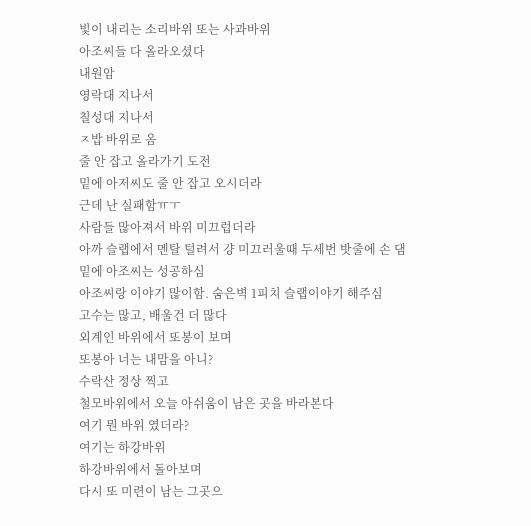빛이 내리는 소리바위 또는 사과바위
아조씨들 다 올라오셨다
내원암
영락대 지나서
칠성대 지나서
ㅈ밥 바위로 옴
줄 안 잡고 올라가기 도전
밑에 아저씨도 줄 안 잡고 오시더라
근데 난 실패함ㅠㅜ
사람들 많아져서 바위 미끄럽더라
아까 슬랩에서 멘탈 털려서 걍 미끄러울때 두세번 밧줄에 손 댐
밑에 아조씨는 성공하심
아조씨랑 이야기 많이함. 숨은벽 1피치 슬랩이야기 해주심
고수는 많고, 배울건 더 많다
외계인 바위에서 또봉이 보며
또봉아 너는 내맘을 아니?
수락산 정상 찍고
철모바위에서 오늘 아쉬움이 남은 곳을 바라본다
여기 뭔 바위 였더라?
여기는 하강바위
하강바위에서 돌아보며
다시 또 미련이 남는 그곳으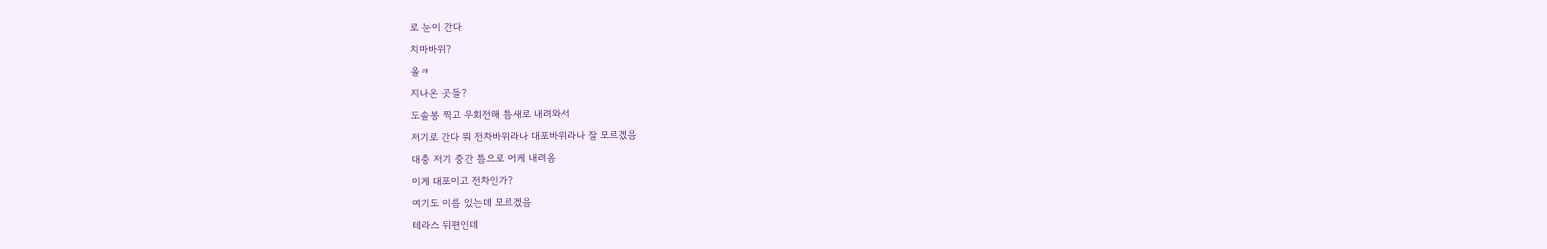로 눈이 간다
치마바위?
올ㅋ
지나온 곳들?
도솔봉 찍고 우회전해 틈새로 내려와서
저기로 간다 뭐 전차바위라나 대포바위라나 잘 모르겠음
대충 저기 중간 틈으로 어케 내려옴
이게 대포이고 전차인가?
여기도 이름 있는데 모르겠음
테라스 뒤편인데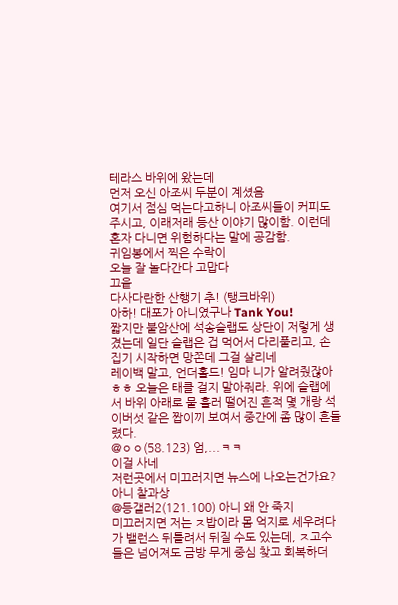테라스 바위에 왔는데
먼저 오신 아조씨 두분이 계셨음
여기서 점심 먹는다고하니 아조씨들이 커피도 주시고, 이래저래 등산 이야기 많이함. 이런데 혼자 다니면 위험하다는 말에 공감함.
귀임봉에서 찍은 수락이
오늘 잘 놀다간다 고맙다
끄읕
다사다란한 산행기 추! (탱크바위)
아하! 대포가 아니였구나 Tank You!
짧지만 불암산에 석송슬랩도 상단이 저렇게 생겼는데 일단 슬랩은 겁 먹어서 다리풀리고, 손집기 시작하면 망쫀데 그걸 살리네
레이백 말고, 언더홀드! 임마 니가 알려줬잖아ㅎㅎ 오늘은 태클 걸지 말아줘라. 위에 슬랩에서 바위 아래로 물 흘러 떨어진 흔적 몇 개랑 석이버섯 같은 짭이끼 보여서 중간에 좀 많이 흔들렸다.
@ㅇㅇ(58.123) 엄,...ㅋㅋ
이걸 사네
저런곳에서 미끄러지면 뉴스에 나오는건가요?
아니 찰과상
@등갤러2(121.100) 아니 왜 안 죽지
미끄러지면 저는 ㅈ밥이라 몸 억지로 세우려다가 밸런스 뒤틀려서 뒤질 수도 있는데, ㅈ고수들은 넘어져도 금방 무게 중심 찾고 회복하더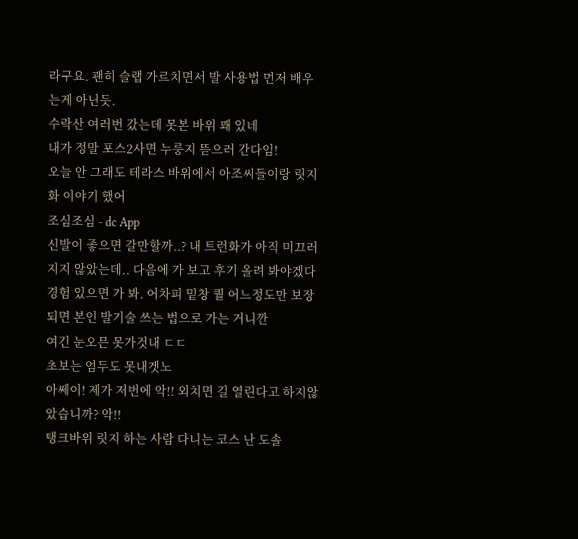라구요. 괜히 슬랩 가르치면서 발 사용법 먼저 배우는게 아닌듯.
수락산 여러번 갔는데 못본 바위 꽤 있네
내가 정말 포스2사면 누룽지 뜯으러 간다임!
오늘 안 그래도 테라스 바위에서 아조씨들이랑 릿지화 이야기 했어
조심조심 - dc App
신발이 좋으면 갈만할까..? 내 트런화가 아직 미끄러지지 않았는데.. 다음에 가 보고 후기 올려 봐야겠다
경험 있으면 가 봐. 어차피 밑창 퀄 어느정도만 보장되면 본인 발기술 쓰는 법으로 가는 거니깐
여긴 눈오믄 못가것내 ㄷㄷ
초보는 엄두도 못내겟노
아쎄이! 제가 저번에 악!! 외치면 길 열린다고 하지않았습니까? 악!!
탱크바위 릿지 하는 사람 다니는 코스 난 도솔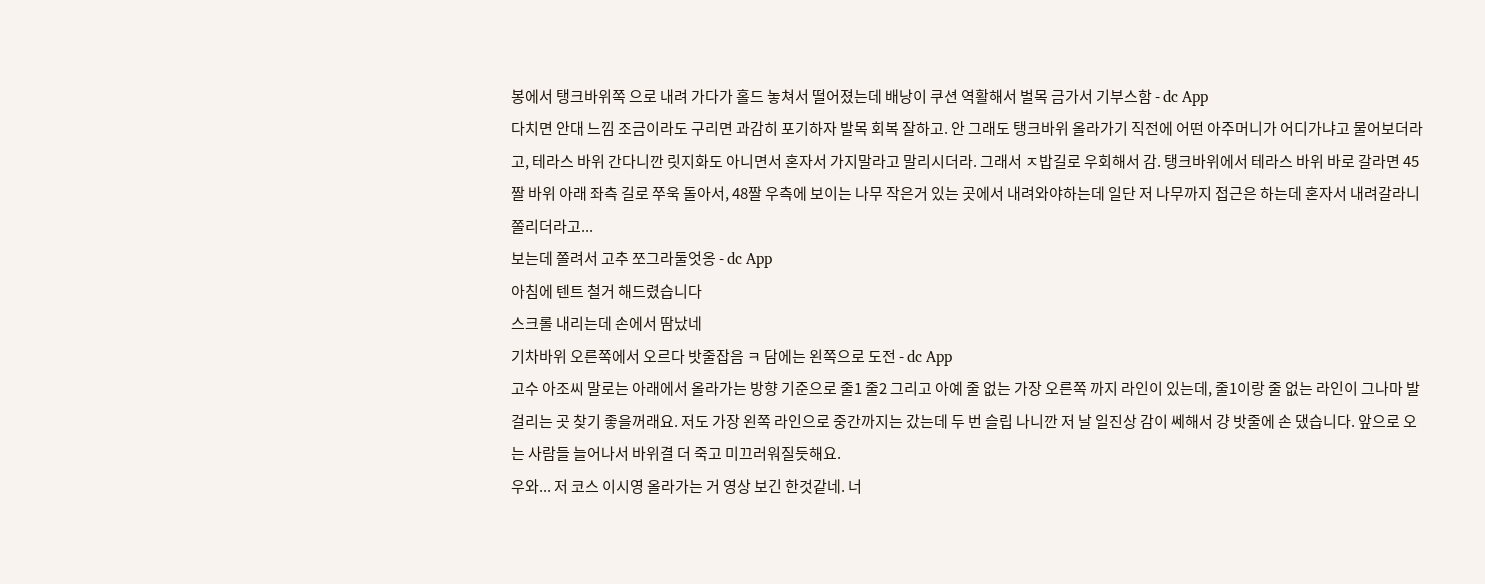봉에서 탱크바위쪽 으로 내려 가다가 홀드 놓쳐서 떨어졌는데 배낭이 쿠션 역활해서 벌목 금가서 기부스함 - dc App
다치면 안대 느낌 조금이라도 구리면 과감히 포기하자 발목 회복 잘하고. 안 그래도 탱크바위 올라가기 직전에 어떤 아주머니가 어디가냐고 물어보더라고, 테라스 바위 간다니깐 릿지화도 아니면서 혼자서 가지말라고 말리시더라. 그래서 ㅈ밥길로 우회해서 감. 탱크바위에서 테라스 바위 바로 갈라면 45짤 바위 아래 좌측 길로 쭈욱 돌아서, 48짤 우측에 보이는 나무 작은거 있는 곳에서 내려와야하는데 일단 저 나무까지 접근은 하는데 혼자서 내려갈라니 쫄리더라고...
보는데 쫄려서 고추 쪼그라둘엇옹 - dc App
아침에 텐트 철거 해드렸습니다
스크롤 내리는데 손에서 땀났네
기차바위 오른쪽에서 오르다 밧줄잡음 ㅋ 담에는 왼쪽으로 도전 - dc App
고수 아조씨 말로는 아래에서 올라가는 방향 기준으로 줄1 줄2 그리고 아예 줄 없는 가장 오른쪽 까지 라인이 있는데, 줄1이랑 줄 없는 라인이 그나마 발 걸리는 곳 찾기 좋을꺼래요. 저도 가장 왼쪽 라인으로 중간까지는 갔는데 두 번 슬립 나니깐 저 날 일진상 감이 쎄해서 걍 밧줄에 손 댔습니다. 앞으로 오는 사람들 늘어나서 바위결 더 죽고 미끄러워질듯해요.
우와... 저 코스 이시영 올라가는 거 영상 보긴 한것같네. 너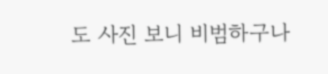도 사진 보니 비범하구나